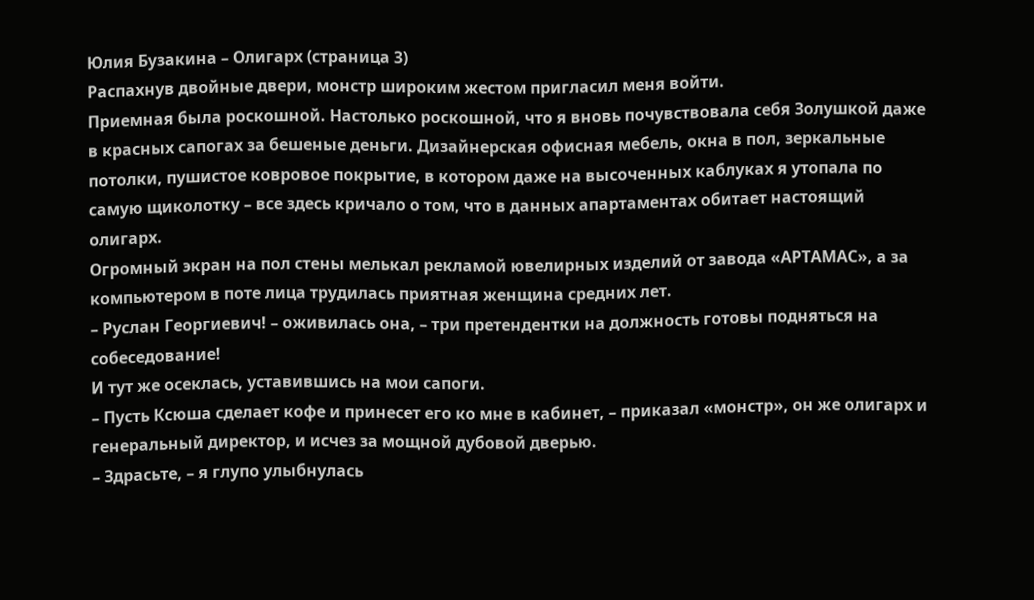Юлия Бузакина – Олигарх (страница 3)
Распахнув двойные двери, монстр широким жестом пригласил меня войти.
Приемная была роскошной. Настолько роскошной, что я вновь почувствовала себя Золушкой даже в красных сапогах за бешеные деньги. Дизайнерская офисная мебель, окна в пол, зеркальные потолки, пушистое ковровое покрытие, в котором даже на высоченных каблуках я утопала по самую щиколотку – все здесь кричало о том, что в данных апартаментах обитает настоящий олигарх.
Огромный экран на пол стены мелькал рекламой ювелирных изделий от завода «АРТАМАС», а за компьютером в поте лица трудилась приятная женщина средних лет.
– Руслан Георгиевич! – оживилась она, – три претендентки на должность готовы подняться на собеседование!
И тут же осеклась, уставившись на мои сапоги.
– Пусть Ксюша сделает кофе и принесет его ко мне в кабинет, – приказал «монстр», он же олигарх и генеральный директор, и исчез за мощной дубовой дверью.
– Здрасьте, – я глупо улыбнулась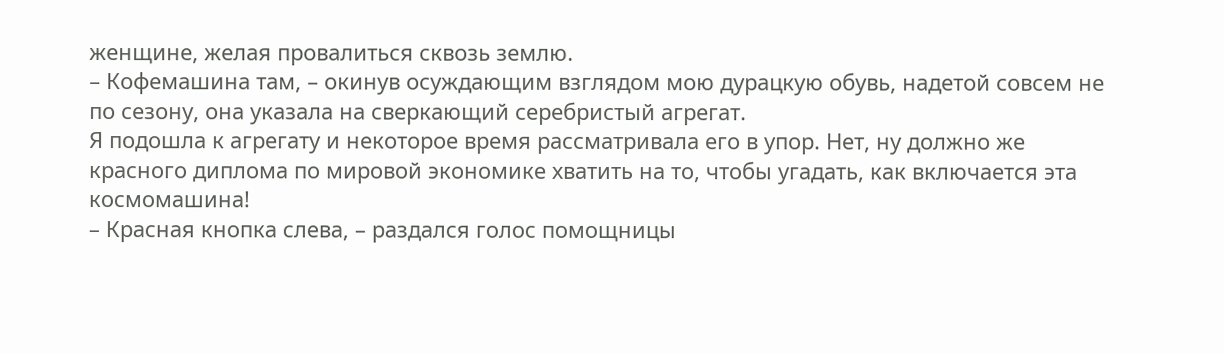женщине, желая провалиться сквозь землю.
– Кофемашина там, – окинув осуждающим взглядом мою дурацкую обувь, надетой совсем не по сезону, она указала на сверкающий серебристый агрегат.
Я подошла к агрегату и некоторое время рассматривала его в упор. Нет, ну должно же красного диплома по мировой экономике хватить на то, чтобы угадать, как включается эта космомашина!
– Красная кнопка слева, – раздался голос помощницы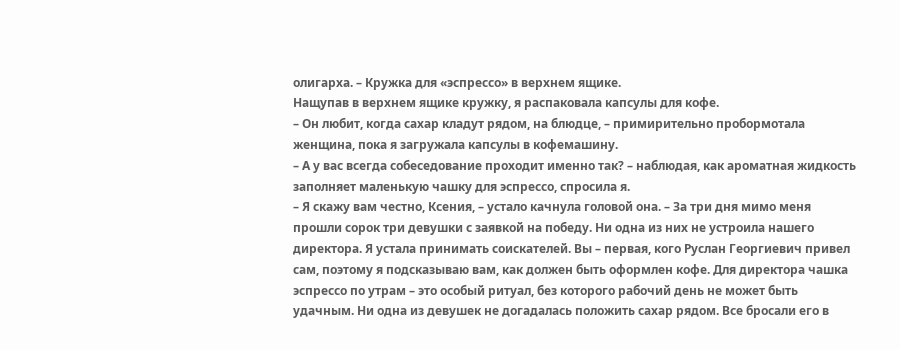олигарха. – Кружка для «эспрессо» в верхнем ящике.
Нащупав в верхнем ящике кружку, я распаковала капсулы для кофе.
– Он любит, когда сахар кладут рядом, на блюдце, – примирительно пробормотала женщина, пока я загружала капсулы в кофемашину.
– А у вас всегда собеседование проходит именно так? – наблюдая, как ароматная жидкость заполняет маленькую чашку для эспрессо, спросила я.
– Я скажу вам честно, Ксения, – устало качнула головой она. – За три дня мимо меня прошли сорок три девушки с заявкой на победу. Ни одна из них не устроила нашего директора. Я устала принимать соискателей. Вы – первая, кого Руслан Георгиевич привел сам, поэтому я подсказываю вам, как должен быть оформлен кофе. Для директора чашка эспрессо по утрам – это особый ритуал, без которого рабочий день не может быть удачным. Ни одна из девушек не догадалась положить сахар рядом. Все бросали его в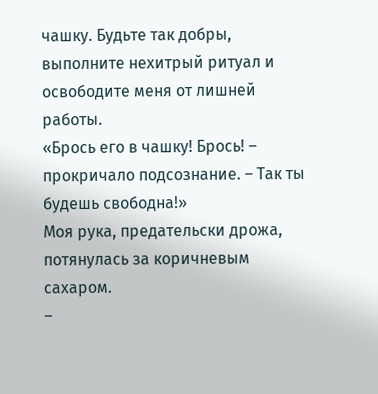чашку. Будьте так добры, выполните нехитрый ритуал и освободите меня от лишней работы.
«Брось его в чашку! Брось! – прокричало подсознание. – Так ты будешь свободна!»
Моя рука, предательски дрожа, потянулась за коричневым сахаром.
–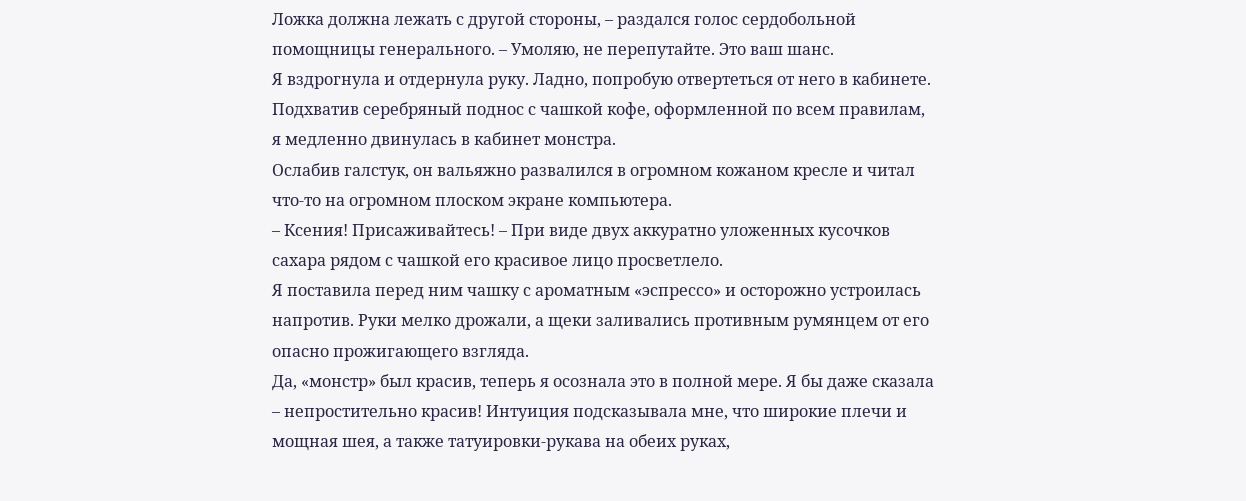Ложка должна лежать с другой стороны, – раздался голос сердобольной помощницы генерального. – Умоляю, не перепутайте. Это ваш шанс.
Я вздрогнула и отдернула руку. Ладно, попробую отвертеться от него в кабинете.
Подхватив серебряный поднос с чашкой кофе, оформленной по всем правилам, я медленно двинулась в кабинет монстра.
Ослабив галстук, он вальяжно развалился в огромном кожаном кресле и читал что-то на огромном плоском экране компьютера.
– Ксения! Присаживайтесь! – При виде двух аккуратно уложенных кусочков сахара рядом с чашкой его красивое лицо просветлело.
Я поставила перед ним чашку с ароматным «эспрессо» и осторожно устроилась напротив. Руки мелко дрожали, а щеки заливались противным румянцем от его опасно прожигающего взгляда.
Да, «монстр» был красив, теперь я осознала это в полной мере. Я бы даже сказала – непростительно красив! Интуиция подсказывала мне, что широкие плечи и мощная шея, а также татуировки-рукава на обеих руках,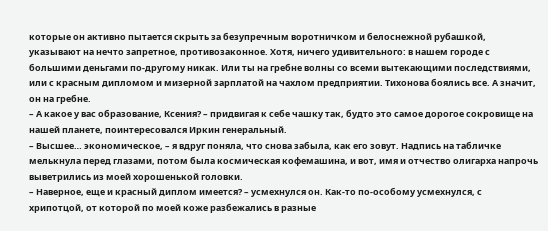которые он активно пытается скрыть за безупречным воротничком и белоснежной рубашкой, указывают на нечто запретное, противозаконное. Хотя, ничего удивительного: в нашем городе с большими деньгами по-другому никак. Или ты на гребне волны со всеми вытекающими последствиями, или с красным дипломом и мизерной зарплатой на чахлом предприятии. Тихонова боялись все. А значит, он на гребне.
– А какое у вас образование, Ксения? – придвигая к себе чашку так, будто это самое дорогое сокровище на нашей планете, поинтересовался Иркин генеральный.
– Высшее… экономическое, – я вдруг поняла, что снова забыла, как его зовут. Надпись на табличке мелькнула перед глазами, потом была космическая кофемашина, и вот, имя и отчество олигарха напрочь выветрились из моей хорошенькой головки.
– Наверное, еще и красный диплом имеется? – усмехнулся он. Как-то по-особому усмехнулся, с хрипотцой, от которой по моей коже разбежались в разные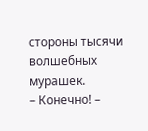стороны тысячи волшебных мурашек.
– Конечно! –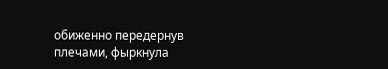обиженно передернув плечами, фыркнула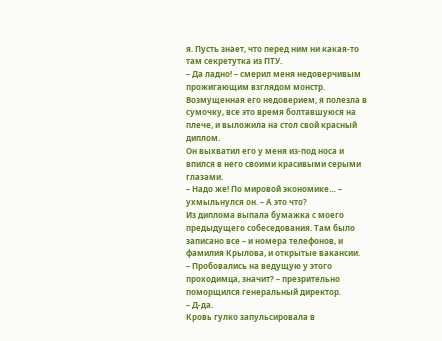я. Пусть знает, что перед ним ни какая-то там секретутка из ПТУ.
– Да ладно! – смерил меня недоверчивым прожигающим взглядом монстр.
Возмущенная его недоверием, я полезла в сумочку, все это время болтавшуюся на плече, и выложила на стол свой красный диплом.
Он выхватил его у меня из-под носа и впился в него своими красивыми серыми глазами.
– Надо же! По мировой экономике… – ухмыльнулся он. – А это что?
Из диплома выпала бумажка с моего предыдущего собеседования. Там было записано все – и номера телефонов, и фамилия Крылова, и открытые вакансии.
– Пробовались на ведущую у этого проходимца, значит? – презрительно поморщился генеральный директор.
– Д-да.
Кровь гулко запульсировала в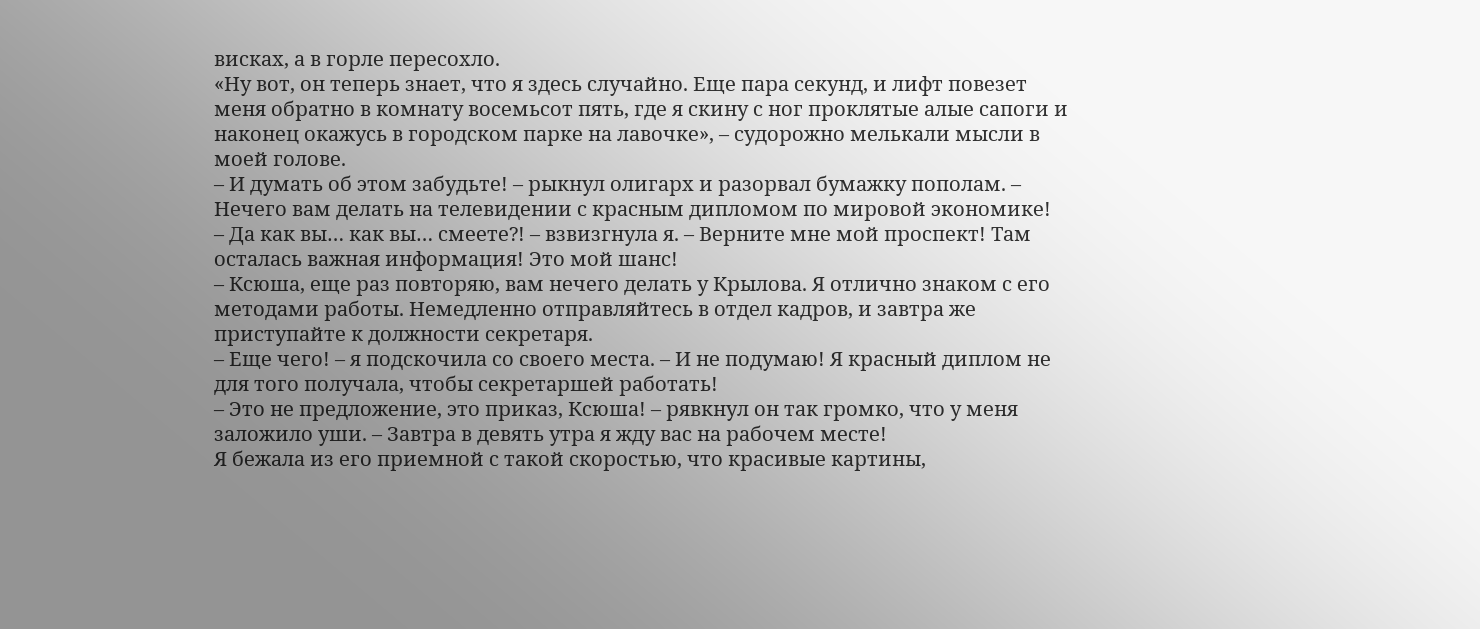висках, а в горле пересохло.
«Ну вот, он теперь знает, что я здесь случайно. Еще пара секунд, и лифт повезет меня обратно в комнату восемьсот пять, где я скину с ног проклятые алые сапоги и наконец окажусь в городском парке на лавочке», – судорожно мелькали мысли в моей голове.
– И думать об этом забудьте! – рыкнул олигарх и разорвал бумажку пополам. – Нечего вам делать на телевидении с красным дипломом по мировой экономике!
– Да как вы… как вы… смеете?! – взвизгнула я. – Верните мне мой проспект! Там осталась важная информация! Это мой шанс!
– Ксюша, еще раз повторяю, вам нечего делать у Крылова. Я отлично знаком с его методами работы. Немедленно отправляйтесь в отдел кадров, и завтра же приступайте к должности секретаря.
– Еще чего! – я подскочила со своего места. – И не подумаю! Я красный диплом не для того получала, чтобы секретаршей работать!
– Это не предложение, это приказ, Ксюша! – рявкнул он так громко, что у меня заложило уши. – Завтра в девять утра я жду вас на рабочем месте!
Я бежала из его приемной с такой скоростью, что красивые картины,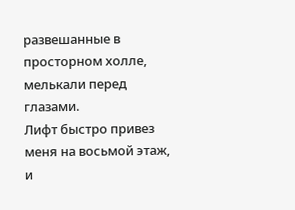развешанные в просторном холле, мелькали перед глазами.
Лифт быстро привез меня на восьмой этаж, и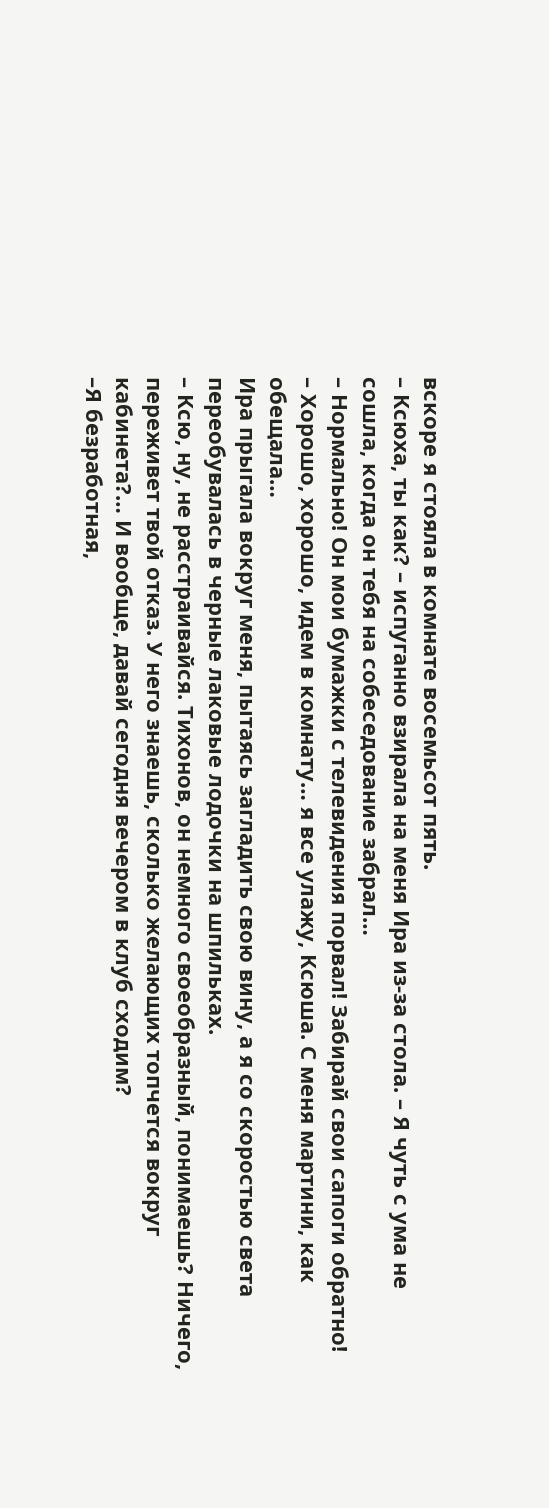вскоре я стояла в комнате восемьсот пять.
– Ксюха, ты как? – испуганно взирала на меня Ира из-за стола. – Я чуть с ума не сошла, когда он тебя на собеседование забрал…
– Нормально! Он мои бумажки с телевидения порвал! Забирай свои сапоги обратно!
– Хорошо, хорошо, идем в комнату… я все улажу, Ксюша. С меня мартини, как обещала…
Ира прыгала вокруг меня, пытаясь загладить свою вину, а я со скоростью света переобувалась в черные лаковые лодочки на шпильках.
– Ксю, ну, не расстраивайся. Тихонов, он немного своеобразный, понимаешь? Ничего, переживет твой отказ. У него знаешь, сколько желающих топчется вокруг кабинета?… И вообще, давай сегодня вечером в клуб сходим?
–Я безработная,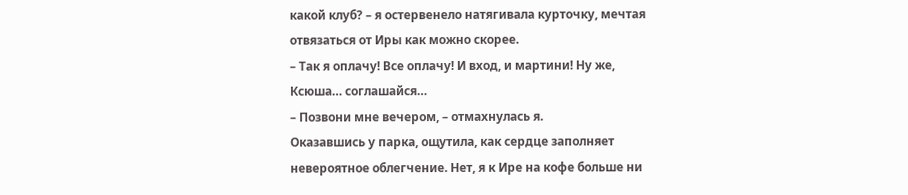какой клуб? – я остервенело натягивала курточку, мечтая отвязаться от Иры как можно скорее.
– Так я оплачу! Все оплачу! И вход, и мартини! Ну же, Ксюша… соглашайся…
– Позвони мне вечером, – отмахнулась я.
Оказавшись у парка, ощутила, как сердце заполняет невероятное облегчение. Нет, я к Ире на кофе больше ни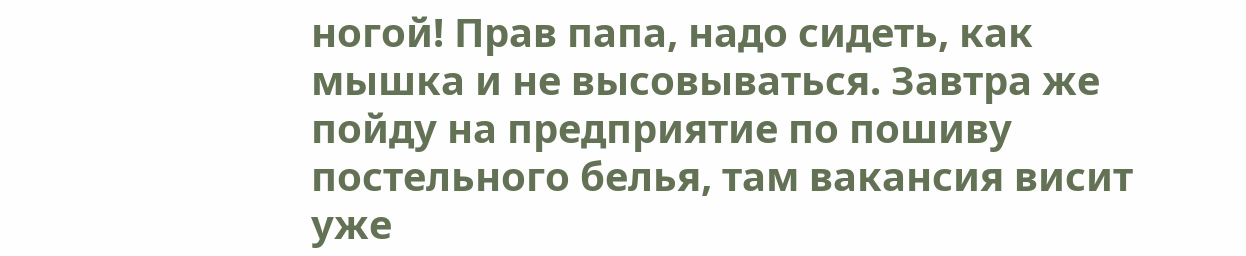ногой! Прав папа, надо сидеть, как мышка и не высовываться. Завтра же пойду на предприятие по пошиву постельного белья, там вакансия висит уже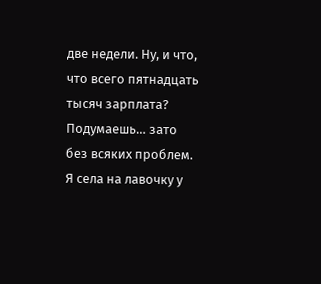две недели. Ну, и что, что всего пятнадцать тысяч зарплата? Подумаешь… зато без всяких проблем.
Я села на лавочку у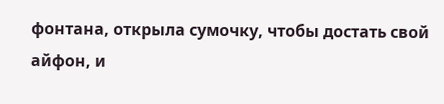фонтана, открыла сумочку, чтобы достать свой айфон, и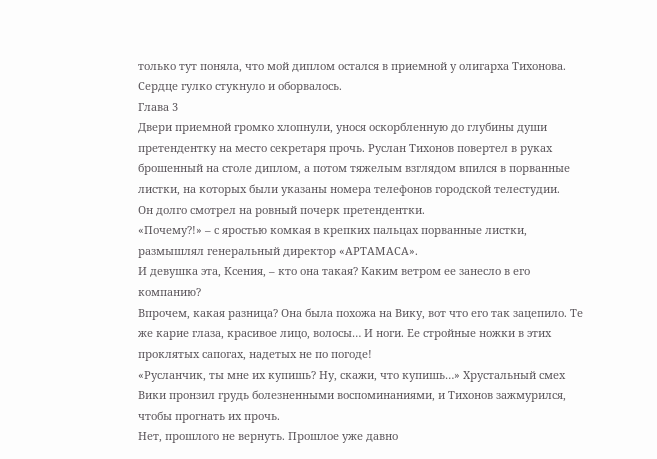только тут поняла, что мой диплом остался в приемной у олигарха Тихонова. Сердце гулко стукнуло и оборвалось.
Глава 3
Двери приемной громко хлопнули, унося оскорбленную до глубины души претендентку на место секретаря прочь. Руслан Тихонов повертел в руках брошенный на столе диплом, а потом тяжелым взглядом впился в порванные листки, на которых были указаны номера телефонов городской телестудии.
Он долго смотрел на ровный почерк претендентки.
«Почему?!» – с яростью комкая в крепких пальцах порванные листки, размышлял генеральный директор «АРТАМАСА».
И девушка эта, Ксения, – кто она такая? Каким ветром ее занесло в его компанию?
Впрочем, какая разница? Она была похожа на Вику, вот что его так зацепило. Те же карие глаза, красивое лицо, волосы… И ноги. Ее стройные ножки в этих проклятых сапогах, надетых не по погоде!
«Русланчик, ты мне их купишь? Ну, скажи, что купишь…» Хрустальный смех Вики пронзил грудь болезненными воспоминаниями, и Тихонов зажмурился, чтобы прогнать их прочь.
Нет, прошлого не вернуть. Прошлое уже давно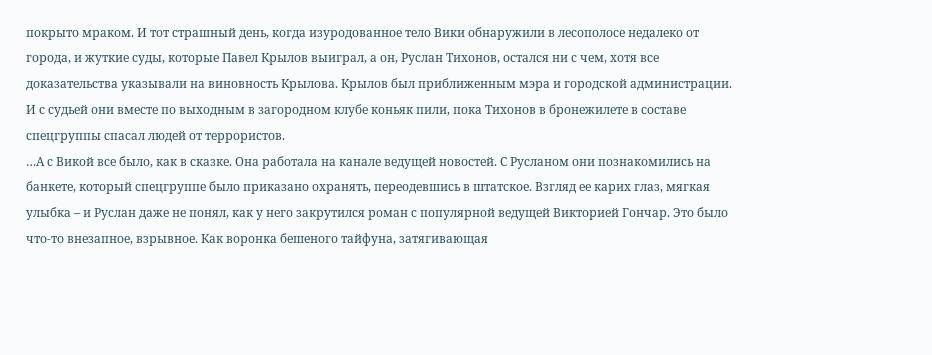покрыто мраком. И тот страшный день, когда изуродованное тело Вики обнаружили в лесополосе недалеко от города, и жуткие суды, которые Павел Крылов выиграл, а он, Руслан Тихонов, остался ни с чем, хотя все доказательства указывали на виновность Крылова. Крылов был приближенным мэра и городской администрации. И с судьей они вместе по выходным в загородном клубе коньяк пили, пока Тихонов в бронежилете в составе спецгруппы спасал людей от террористов.
…А с Викой все было, как в сказке. Она работала на канале ведущей новостей. С Русланом они познакомились на банкете, который спецгруппе было приказано охранять, переодевшись в штатское. Взгляд ее карих глаз, мягкая улыбка – и Руслан даже не понял, как у него закрутился роман с популярной ведущей Викторией Гончар. Это было что-то внезапное, взрывное. Как воронка бешеного тайфуна, затягивающая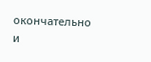окончательно и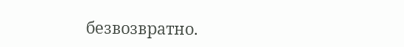безвозвратно.